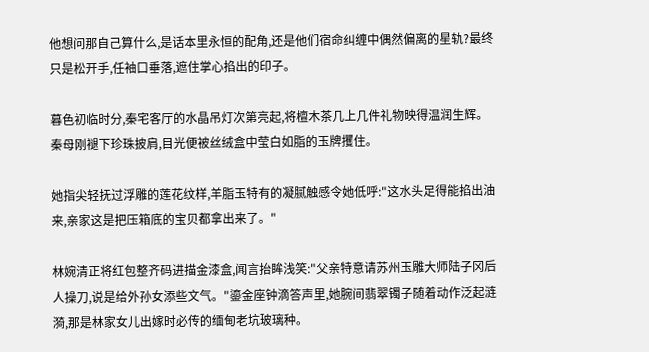他想问那自己算什么,是话本里永恒的配角,还是他们宿命纠缠中偶然偏离的星轨?最终只是松开手,任袖口垂落,遮住掌心掐出的印子。

暮色初临时分,秦宅客厅的水晶吊灯次第亮起,将檀木茶几上几件礼物映得温润生辉。秦母刚褪下珍珠披肩,目光便被丝绒盒中莹白如脂的玉牌攫住。

她指尖轻抚过浮雕的莲花纹样,羊脂玉特有的凝腻触感令她低呼:"这水头足得能掐出油来,亲家这是把压箱底的宝贝都拿出来了。"

林婉清正将红包整齐码进描金漆盒,闻言抬眸浅笑:"父亲特意请苏州玉雕大师陆子冈后人操刀,说是给外孙女添些文气。"鎏金座钟滴答声里,她腕间翡翠镯子随着动作泛起涟漪,那是林家女儿出嫁时必传的缅甸老坑玻璃种。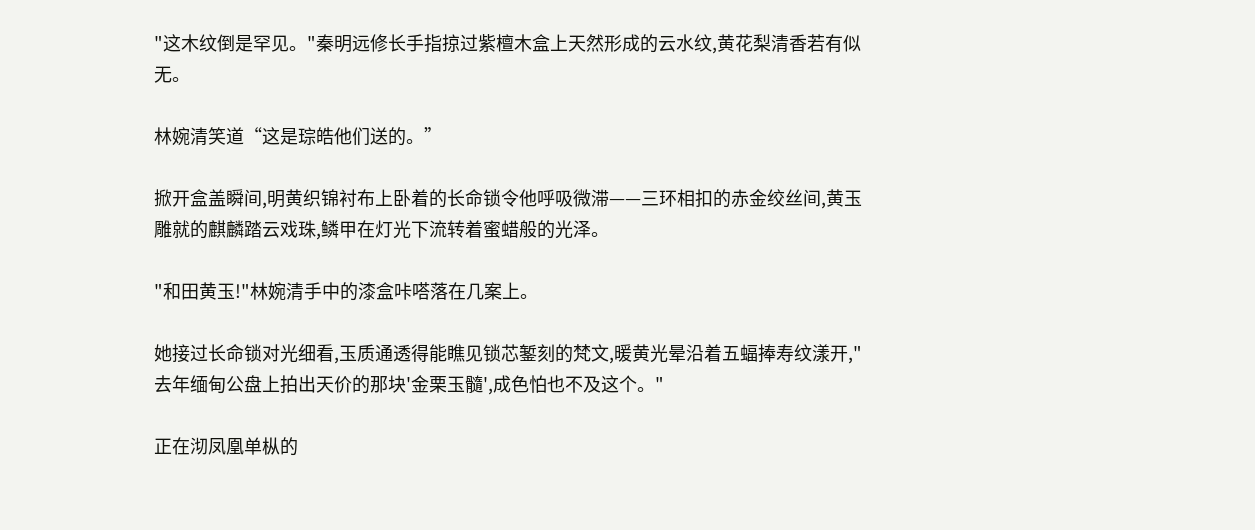"这木纹倒是罕见。"秦明远修长手指掠过紫檀木盒上天然形成的云水纹,黄花梨清香若有似无。

林婉清笑道“这是琮皓他们送的。”

掀开盒盖瞬间,明黄织锦衬布上卧着的长命锁令他呼吸微滞——三环相扣的赤金绞丝间,黄玉雕就的麒麟踏云戏珠,鳞甲在灯光下流转着蜜蜡般的光泽。

"和田黄玉!"林婉清手中的漆盒咔嗒落在几案上。

她接过长命锁对光细看,玉质通透得能瞧见锁芯錾刻的梵文,暖黄光晕沿着五蝠捧寿纹漾开,"去年缅甸公盘上拍出天价的那块'金栗玉髓',成色怕也不及这个。"

正在沏凤凰单枞的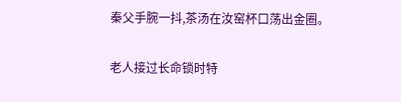秦父手腕一抖,茶汤在汝窑杯口荡出金圈。

老人接过长命锁时特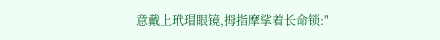意戴上玳瑁眼镜,拇指摩挲着长命锁:"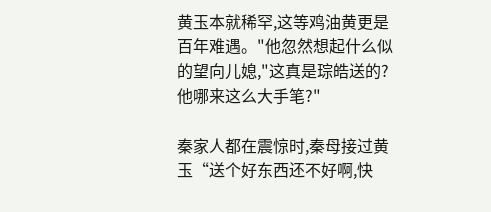黄玉本就稀罕,这等鸡油黄更是百年难遇。"他忽然想起什么似的望向儿媳,"这真是琮皓送的?他哪来这么大手笔?"

秦家人都在震惊时,秦母接过黄玉“送个好东西还不好啊,快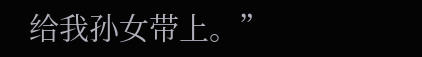给我孙女带上。”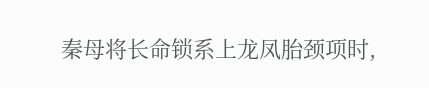秦母将长命锁系上龙凤胎颈项时,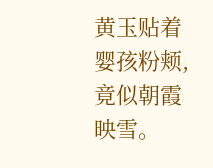黄玉贴着婴孩粉颊,竟似朝霞映雪。